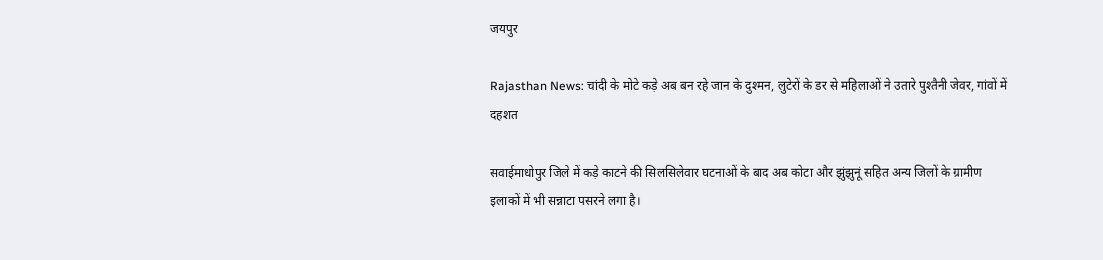जयपुर

Rajasthan News: चांदी के मोटे कड़े अब बन रहे जान के दुश्मन, लुटेरों के डर से महिलाओं ने उतारे पुश्तैनी जेवर, गांवों में दहशत

सवाईमाधोपुर जिले में कड़े काटने की सिलसिलेवार घटनाओं के बाद अब कोटा और झुंझुनूं सहित अन्य जिलों के ग्रामीण इलाकों में भी सन्नाटा पसरने लगा है।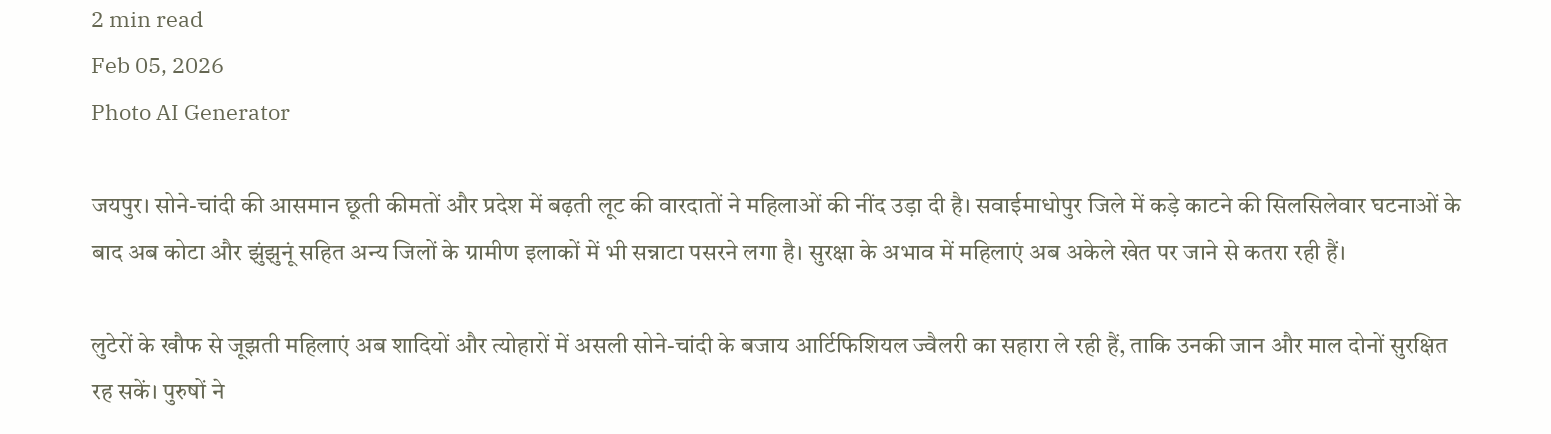2 min read
Feb 05, 2026
Photo AI Generator

जयपुर। सोने-चांदी की आसमान छूती कीमतों और प्रदेश में बढ़ती लूट की वारदातों ने महिलाओं की नींद उड़ा दी है। सवाईमाधोपुर जिले में कड़े काटने की सिलसिलेवार घटनाओं के बाद अब कोटा और झुंझुनूं सहित अन्य जिलों के ग्रामीण इलाकों में भी सन्नाटा पसरने लगा है। सुरक्षा के अभाव में महिलाएं अब अकेले खेत पर जाने से कतरा रही हैं।

लुटेरों के खौफ से जूझती महिलाएं अब शादियों और त्योहारों में असली सोने-चांदी के बजाय आर्टिफिशियल ज्वैलरी का सहारा ले रही हैं, ताकि उनकी जान और माल दोनों सुरक्षित रह सकें। पुरुषों ने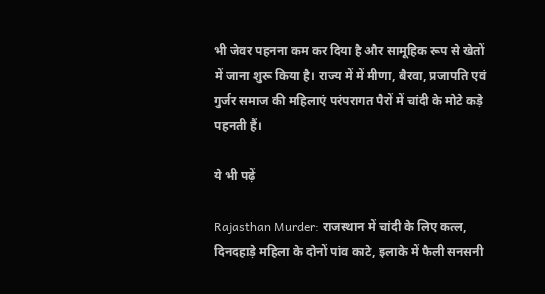भी जेवर पहनना कम कर दिया है और सामूहिक रूप से खेतों में जाना शुरू किया है। राज्य में में मीणा, बैरवा, प्रजापति एवं गुर्जर समाज की महिलाएं परंपरागत पैरों में चांदी के मोटे कड़े पहनती हैं।

ये भी पढ़ें

Rajasthan Murder: राजस्थान में चांदी के लिए कत्ल, दिनदहाड़े महिला के दोनों पांव काटे, इलाके में फैली सनसनी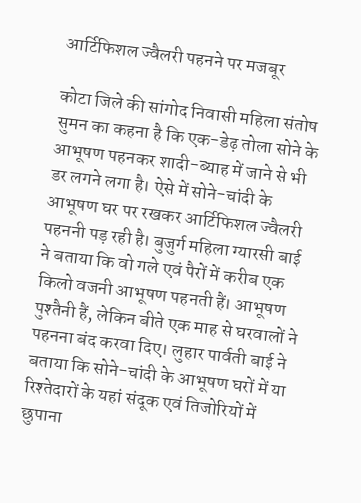आर्टिफिशल ज्वैलरी पहनने पर मजबूर

कोटा जिले की सांगोद निवासी महिला संतोष सुमन का कहना है कि एक-डेढ़ तोला सोने के आभूषण पहनकर शादी-ब्याह में जाने से भी डर लगने लगा है। ऐसे में सोने-चांदी के आभूषण घर पर रखकर आर्टिफिशल ज्वैलरी पहननी पड़ रही है। बुजुर्ग महिला ग्यारसी बाई ने बताया कि वो गले एवं पैरों में करीब एक किलो वजनी आभूषण पहनती हैं। आभूषण पुश्तैनी हैं, लेकिन बीते एक माह से घरवालों ने पहनना बंद करवा दिए। लुहार पार्वती बाई ने बताया कि सोने-चांदी के आभूषण घरों में या रिश्तेदारों के यहां संदूक एवं तिजोरियों में छुपाना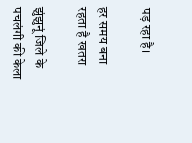पड़ रहा है।

हर समय बना रहता है खतरा

झुंझुनूं जिले के पचलंगी की केला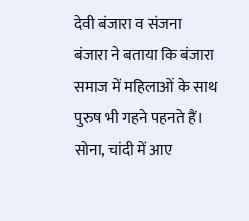देवी बंजारा व संजना बंजारा ने बताया कि बंजारा समाज में महिलाओं के साथ पुरुष भी गहने पहनते हैं। सोना, चांदी में आए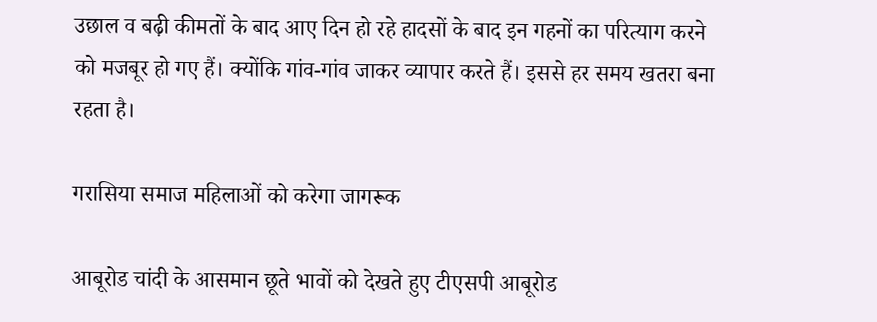उछाल व बढ़ी कीमतों के बाद आए दिन हो रहे हादसों के बाद इन गहनों का परित्याग करने को मजबूर हो गए हैं। क्योंकि गांव-गांव जाकर व्यापार करते हैं। इससे हर समय खतरा बना रहता है।

गरासिया समाज महिलाओं को करेगा जागरूक

आबूरोड चांदी के आसमान छूते भावों को देखते हुए टीएसपी आबूरोड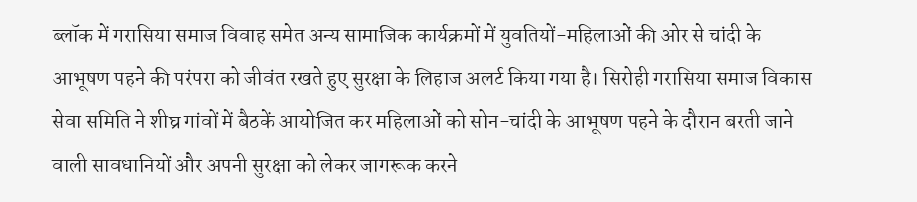ब्लॉक में गरासिया समाज विवाह समेत अन्य सामाजिक कार्यक्रमों में युवतियों-महिलाओं की ओर से चांदी के आभूषण पहने की परंपरा को जीवंत रखते हुए सुरक्षा के लिहाज अलर्ट किया गया है। सिरोही गरासिया समाज विकास सेवा समिति ने शीघ्र गांवों में बैठकें आयोजित कर महिलाओं को सोन-चांदी के आभूषण पहने के दौरान बरती जाने वाली सावधानियों और अपनी सुरक्षा को लेकर जागरूक करने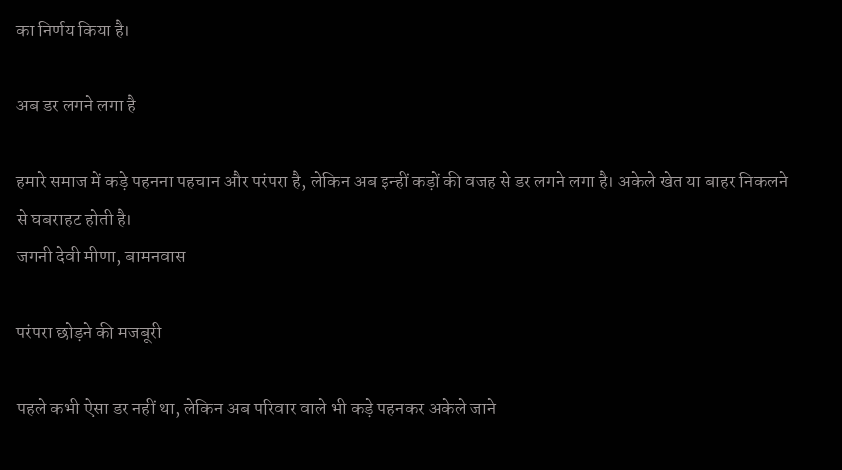का निर्णय किया है।

अब डर लगने लगा है

हमारे समाज में कड़े पहनना पहचान और परंपरा है, लेकिन अब इन्हीं कड़ों की वजह से डर लगने लगा है। अकेले खेत या बाहर निकलने से घबराहट होती है।
जगनी देवी मीणा, बामनवास

परंपरा छोड़ने की मजबूरी

पहले कभी ऐसा डर नहीं था, लेकिन अब परिवार वाले भी कड़े पहनकर अकेले जाने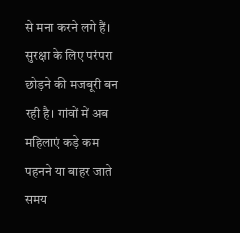से मना करने लगे हैं। सुरक्षा के लिए परंपरा छोड़ने की मजबूरी बन रही है। गांवों में अब महिलाएं कड़े कम पहनने या बाहर जाते समय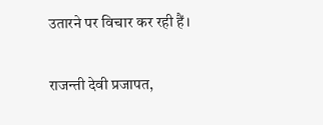उतारने पर विचार कर रही हैं।

राजन्ती देवी प्रजापत,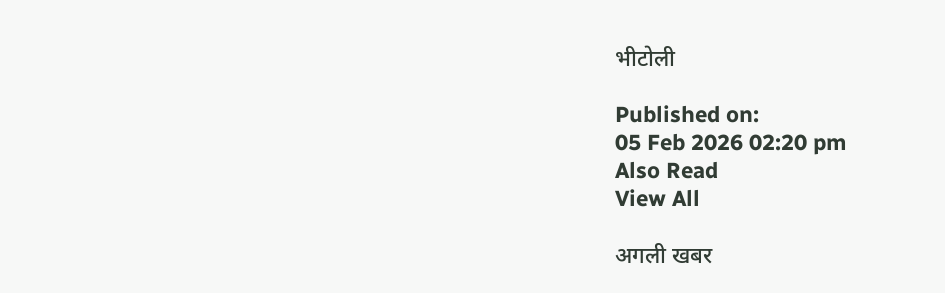भीटोली

Published on:
05 Feb 2026 02:20 pm
Also Read
View All

अगली खबर